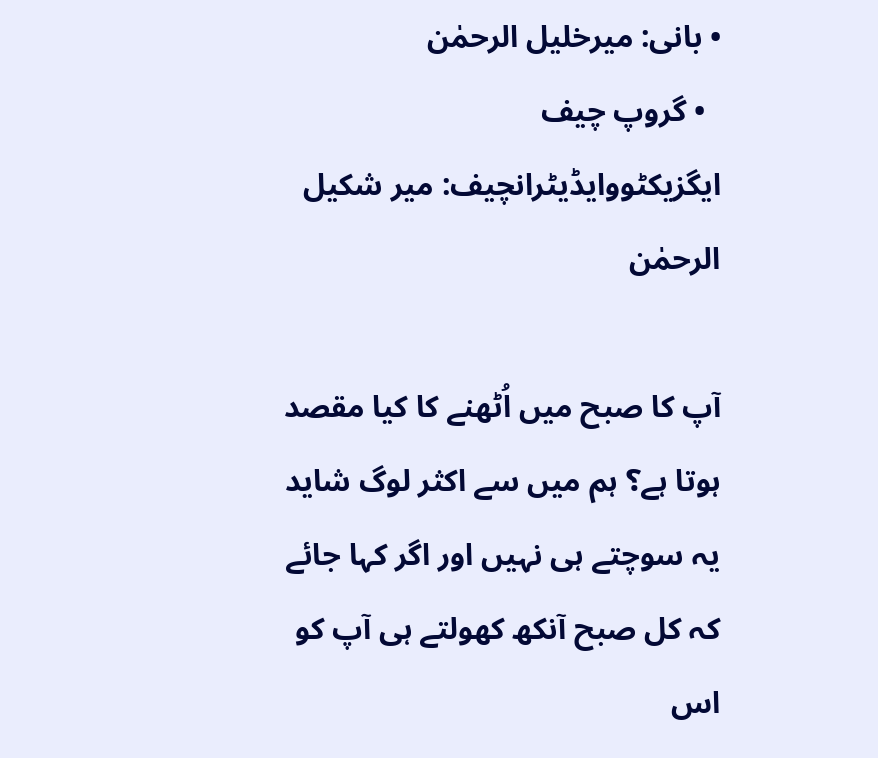• بانی: میرخلیل الرحمٰن
  • گروپ چیف ایگزیکٹووایڈیٹرانچیف: میر شکیل الرحمٰن

آپ کا صبح میں اُٹھنے کا کیا مقصد ہوتا ہے؟ ہم میں سے اکثر لوگ شاید یہ سوچتے ہی نہیں اور اگر کہا جائے کہ کل صبح آنکھ کھولتے ہی آپ کو اس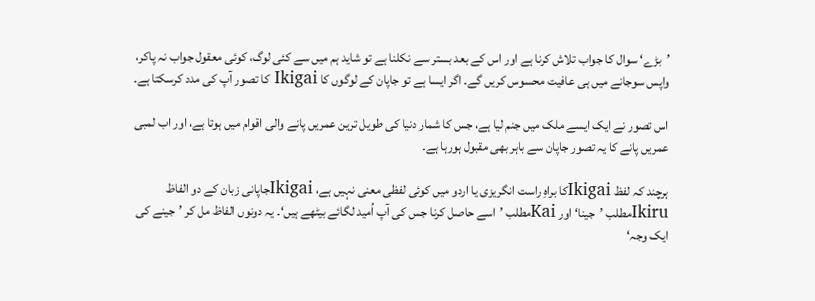’بڑے‘ سوال کا جواب تلاش کرنا ہے اور اس کے بعد بستر سے نکلنا ہے تو شاید ہم میں سے کئی لوگ، کوئی معقول جواب نہ پاکر، واپس سوجانے میں ہی عافیت محسوس کریں گے۔ اگر ایسا ہے تو جاپان کے لوگوں کا Ikigai کا تصور آپ کی مدد کرسکتا ہے۔

اس تصور نے ایک ایسے ملک میں جنم لیا ہے، جس کا شمار دنیا کی طویل ترین عمریں پانے والی اقوام میں ہوتا ہے، اور اب لمبی عمریں پانے کا یہ تصور جاپان سے باہر بھی مقبول ہورہا ہے۔

ہرچند کہ لفظ Ikigaiکا براہِ راست انگریزی یا اردو میں کوئی لفظی معنی نہیں ہے، Ikigaiجاپانی زبان کے دو الفاظ Ikiruمطلب ’جینا‘ اور Kaiمطلب ’اسے حاصل کرنا جس کی آپ اُمید لگائے بیٹھے ہیں‘۔ یہ دونوں الفاظ مل کر ’جینے کی ایک وجہ‘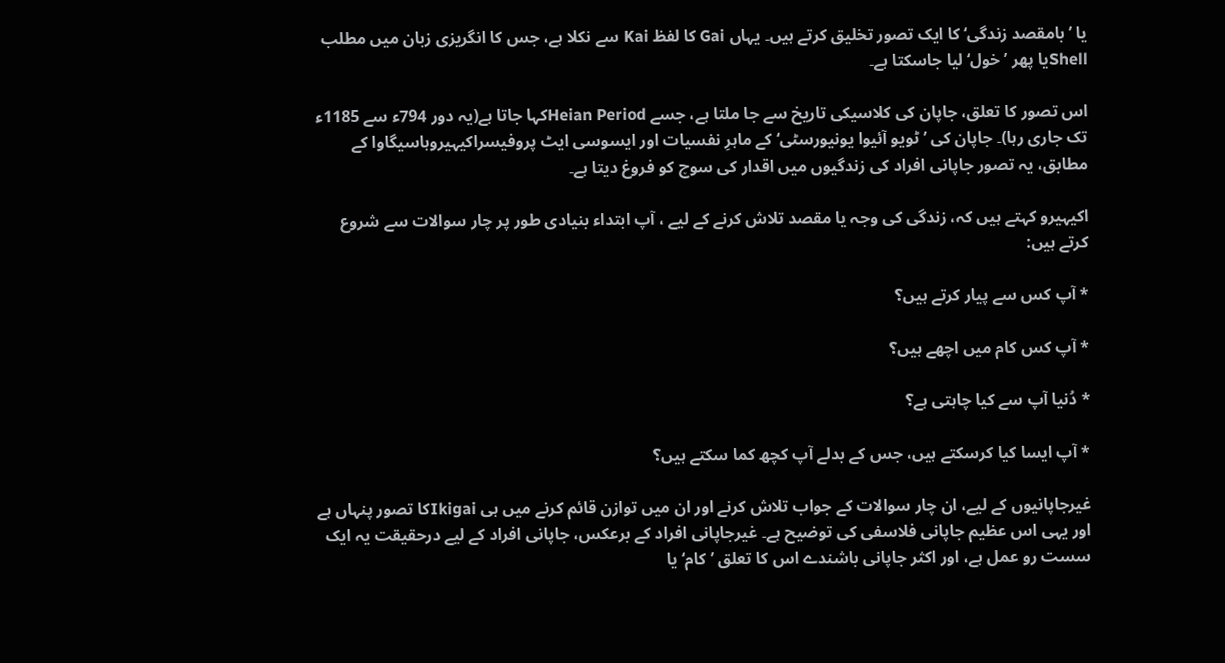یا ’بامقصد زندگی‘ کا ایک تصور تخلیق کرتے ہیں۔ یہاں Gai کا لفظ Kai سے نکلا ہے، جس کا انگریزی زبان میں مطلب Shellیا پھر ’خول‘لیا جاسکتا ہے۔

اس تصور کا تعلق، جاپان کی کلاسیکی تاریخ سے جا ملتا ہے، جسے Heian Periodکہا جاتا ہے(یہ دور 794ء سے 1185ء تک جاری رہا)۔ جاپان کی ’ٹویو آئیوا یونیورسٹی‘ کے ماہرِ نفسیات اور ایسوسی ایٹ پروفیسراکیہیروہاسیگاوا کے مطابق، یہ تصور جاپانی افراد کی زندگیوں میں اقدار کی سوچ کو فروغ دیتا ہے۔

اکیہیرو کہتے ہیں کہ، زندگی کی وجہ یا مقصد تلاش کرنے کے لیے ، آپ ابتداء بنیادی طور پر چار سوالات سے شروع کرتے ہیں:

* آپ کس سے پیار کرتے ہیں؟

* آپ کس کام میں اچھے ہیں؟

* دُنیا آپ سے کیا چاہتی ہے؟

* آپ ایسا کیا کرسکتے ہیں، جس کے بدلے آپ کچھ کما سکتے ہیں؟

غیرجاپانیوں کے لیے، ان چار سوالات کے جواب تلاش کرنے اور ان میں توازن قائم کرنے میں ہی Ikigaiکا تصور پنہاں ہے اور یہی اس عظیم جاپانی فلاسفی کی توضیح ہے۔ غیرجاپانی افراد کے برعکس، جاپانی افراد کے لیے درحقیقت یہ ایک سست رو عمل ہے، اور اکثر جاپانی باشندے اس کا تعلق ’کام‘ یا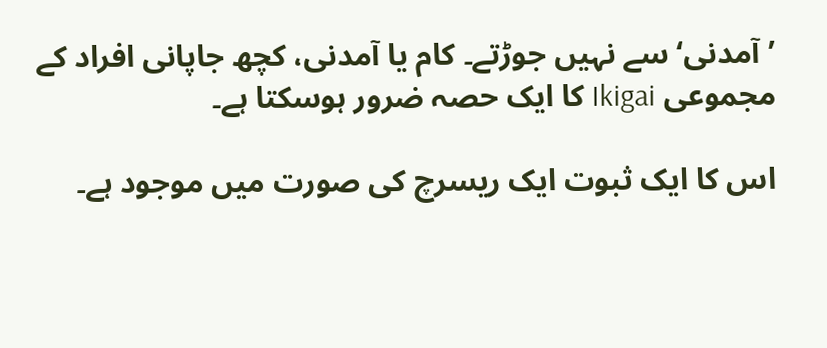’آمدنی‘ سے نہیں جوڑتے۔ کام یا آمدنی، کچھ جاپانی افراد کے مجموعی Ikigai کا ایک حصہ ضرور ہوسکتا ہے۔

اس کا ایک ثبوت ایک ریسرچ کی صورت میں موجود ہے۔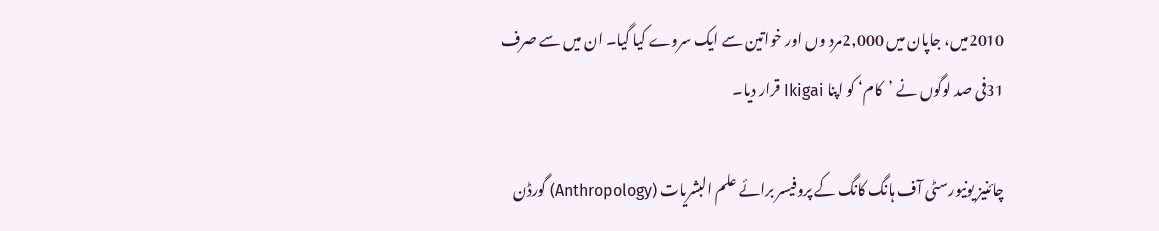2010میں، جاپان میں 2,000مرد وں اور خواتین سے ایک سروے کیا گیا۔ ان میں سے صرف 31فی صد لوگوں نے ’کام‘ کو اپنا Ikigai قرار دیا۔

چائنیز یونیورسٹی آف ہانگ کانگ کے پروفیسر برائے علم البشریات (Anthropology) گورڈن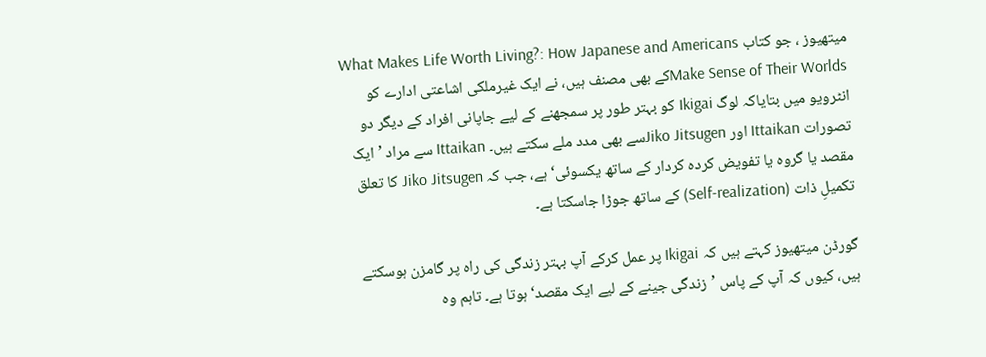میتھیوز ، جو کتاب What Makes Life Worth Living?: How Japanese and Americans Make Sense of Their Worldsکے بھی مصنف ہیں، نے ایک غیرملکی اشاعتی ادارے کو انٹرویو میں بتایاکہ لوگ Ikigai کو بہتر طور پر سمجھنے کے لیے جاپانی افراد کے دیگر دو تصورات Ittaikan اور Jiko Jitsugenسے بھی مدد ملے سکتے ہیں۔ Ittaikan سے مراد ’ایک مقصد یا گروہ یا تفویض کردہ کردار کے ساتھ یکسوئی‘ ہے، جب کہ Jiko Jitsugen کا تعلق تکمیلِ ذات (Self-realization) کے ساتھ جوڑا جاسکتا ہے۔

گورڈن میتھیوز کہتے ہیں کہ Ikigai پر عمل کرکے آپ بہتر زندگی کی راہ پر گامزن ہوسکتے ہیں، کیوں کہ آپ کے پاس ’زندگی جینے کے لیے ایک مقصد‘ ہوتا ہے۔ تاہم وہ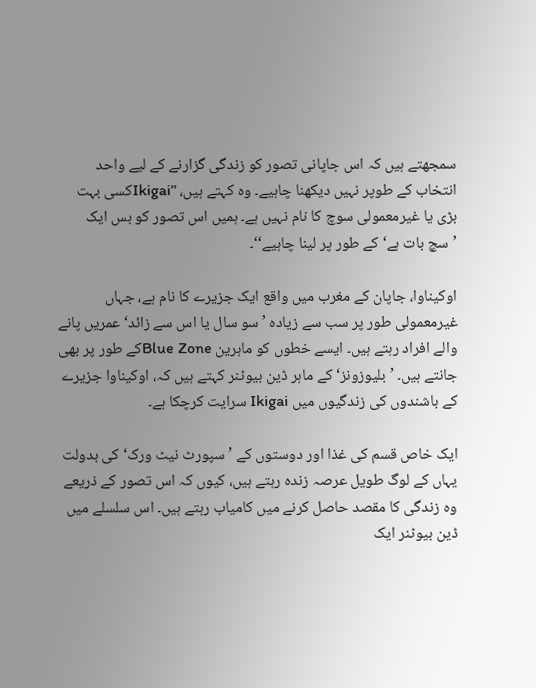سمجھتے ہیں کہ اس جاپانی تصور کو زندگی گزارنے کے لیے واحد انتخاب کے طوپر نہیں دیکھنا چاہیے۔ وہ کہتے ہیں، ’’Ikigaiکسی بہت بڑی یا غیرمعمولی سوچ کا نام نہیں ہے۔ ہمیں اس تصور کو بس ایک ’سچ بات ہے‘ کے طور پر لینا چاہیے‘‘۔

اوکیناوا، جاپان کے مغرب میں واقع ایک جزیرے کا نام ہے، جہاں غیرمعمولی طور پر سب سے زیادہ ’سو سال یا اس سے زائد‘ عمریں پانے والے افراد رہتے ہیں۔ ایسے خطوں کو ماہرین Blue Zoneکے طور پر بھی جانتے ہیں۔ ’بلیوزونز‘ کے ماہر ڈین بیوٹنر کہتے ہیں کہ، اوکیناوا جزیرے کے باشندوں کی زندگیوں میں Ikigai سرایت کرچکا ہے۔

ایک خاص قسم کی غذا اور دوستوں کے ’سپورٹ نیٹ ورک‘ کی بدولت یہاں کے لوگ طویل عرصہ زندہ رہتے ہیں، کیوں کہ اس تصور کے ذریعے وہ زندگی کا مقصد حاصل کرنے میں کامیاب رہتے ہیں۔ اس سلسلے میں ڈین بیوٹنر ایک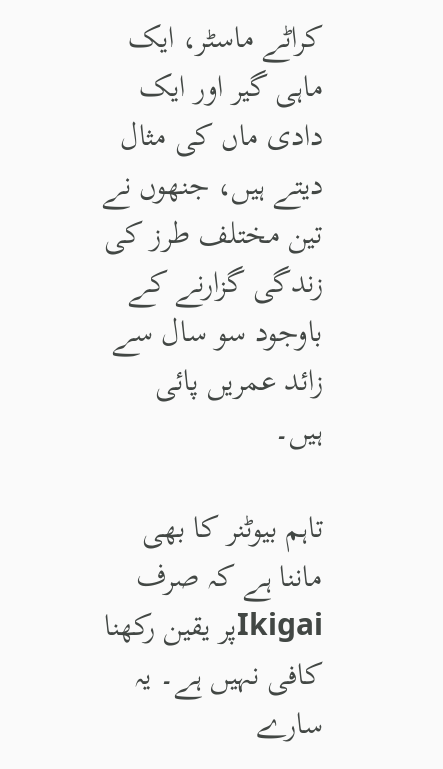کراٹے ماسٹر، ایک ماہی گیر اور ایک دادی ماں کی مثال دیتے ہیں، جنھوں نے تین مختلف طرز کی زندگی گزارنے کے باوجود سو سال سے زائد عمریں پائی ہیں۔

تاہم بیوٹنر کا بھی ماننا ہے کہ صرف Ikigaiپر یقین رکھنا کافی نہیں ہے۔ یہ سارے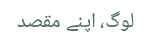لوگ، اپنے مقصد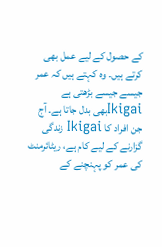کے حصول کے لیے عمل بھی کرتے ہیں۔ وہ کہتے ہیں کہ عمر جیسے جیسے بڑھتی ہے Ikigaiبھی بدل جاتا ہے۔ آج جن افراد کا Ikigai زندگی گزارنے کے لیے کام ہے، ریٹائرمنٹ کی عمر کو پہنچنے کے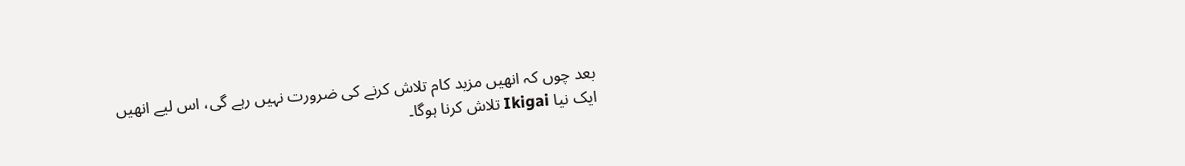بعد چوں کہ انھیں مزید کام تلاش کرنے کی ضرورت نہیں رہے گی، اس لیے انھیں ایک نیا Ikigai تلاش کرنا ہوگا۔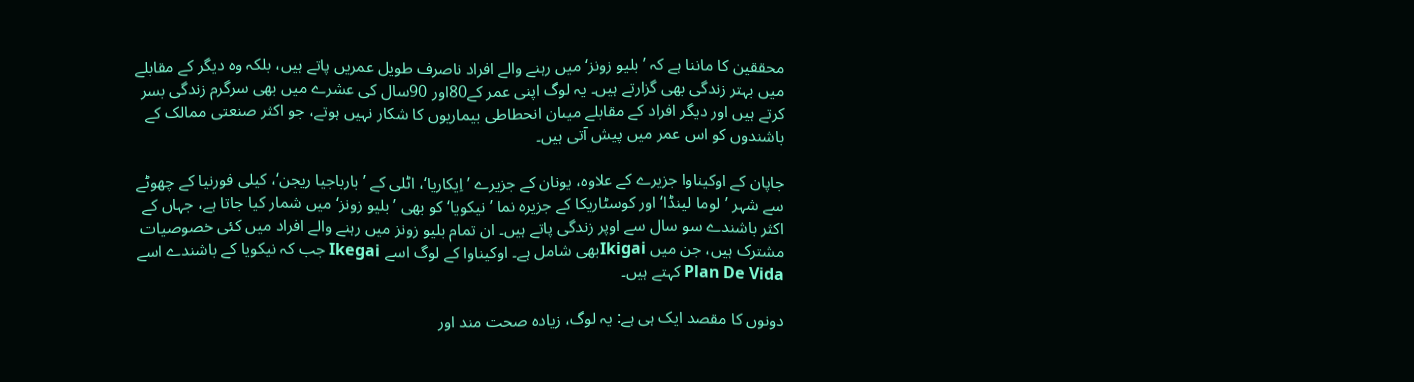محققین کا ماننا ہے کہ ’بلیو زونز‘ میں رہنے والے افراد ناصرف طویل عمریں پاتے ہیں، بلکہ وہ دیگر کے مقابلے میں بہتر زندگی بھی گزارتے ہیں۔ یہ لوگ اپنی عمر کے80اور 90سال کی عشرے میں بھی سرگرم زندگی بسر کرتے ہیں اور دیگر افراد کے مقابلے میںان انحطاطی بیماریوں کا شکار نہیں ہوتے، جو اکثر صنعتی ممالک کے باشندوں کو اس عمر میں پیش آتی ہیں۔

جاپان کے اوکیناوا جزیرے کے علاوہ، یونان کے جزیرے ’اِیکاریا‘، اٹلی کے ’بارباجیا ریجن‘، کیلی فورنیا کے چھوٹے سے شہر ’لوما لینڈا‘ اور کوسٹاریکا کے جزیرہ نما ’نیکویا‘ کو بھی ’بلیو زونز‘ میں شمار کیا جاتا ہے، جہاں کے اکثر باشندے سو سال سے اوپر زندگی پاتے ہیں۔ ان تمام بلیو زونز میں رہنے والے افراد میں کئی خصوصیات مشترک ہیں، جن میں Ikigaiبھی شامل ہے۔ اوکیناوا کے لوگ اسے Ikegai جب کہ نیکویا کے باشندے اسے Plan De Vida کہتے ہیں۔

دونوں کا مقصد ایک ہی ہے: یہ لوگ، زیادہ صحت مند اور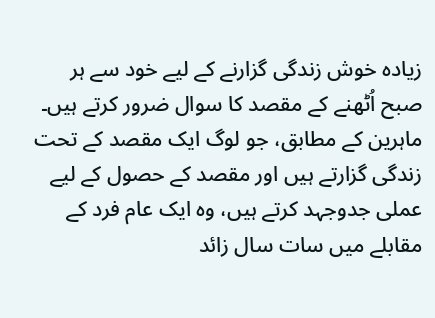زیادہ خوش زندگی گزارنے کے لیے خود سے ہر صبح اُٹھنے کے مقصد کا سوال ضرور کرتے ہیں۔ ماہرین کے مطابق، جو لوگ ایک مقصد کے تحت زندگی گزارتے ہیں اور مقصد کے حصول کے لیے عملی جدوجہد کرتے ہیں، وہ ایک عام فرد کے مقابلے میں سات سال زائد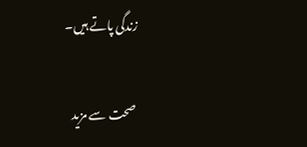زندگی پاتے ہیں۔

صحت سے مزید